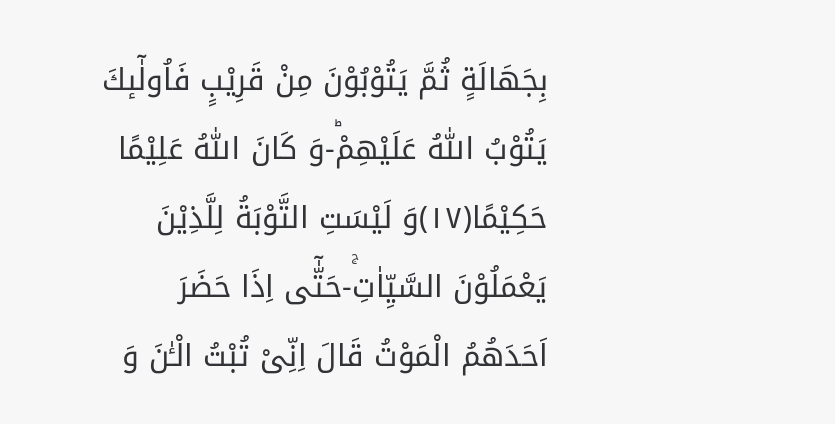بِجَهَالَةٍ ثُمَّ یَتُوْبُوْنَ مِنْ قَرِیْبٍ فَاُولٰٓىٕكَ یَتُوْبُ اللّٰهُ عَلَیْهِمْؕ-وَ كَانَ اللّٰهُ عَلِیْمًا حَكِیْمًا(۱۷)وَ لَیْسَتِ التَّوْبَةُ لِلَّذِیْنَ یَعْمَلُوْنَ السَّیِّاٰتِۚ-حَتّٰۤى اِذَا حَضَرَ اَحَدَهُمُ الْمَوْتُ قَالَ اِنِّیْ تُبْتُ الْـٰٔنَ وَ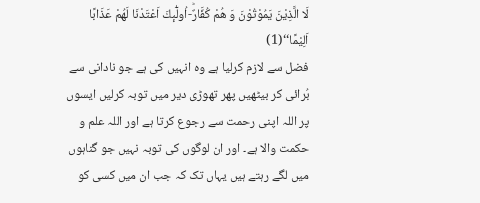لَا الَّذِیْنَ یَمُوْتُوْنَ وَ هُمْ كُفَّارٌؕ-اُولٰٓىٕكَ اَعْتَدْنَا لَهُمْ عَذَابًا اَلِیْمًا‘‘(1)
فضل سے لازم کرلیا ہے وہ انہیں کی ہے جو نادانی سے بُرائی کر بیٹھیں پھر تھوڑی دیر میں توبہ کرلیں ایسوں پر اللہ اپنی رحمت سے رجوع کرتا ہے اور اللہ علم و حکمت والا ہے۔ اور ان لوگوں کی توبہ نہیں جو گناہوں میں لگے رہتے ہیں یہاں تک کہ جب ان میں کسی کو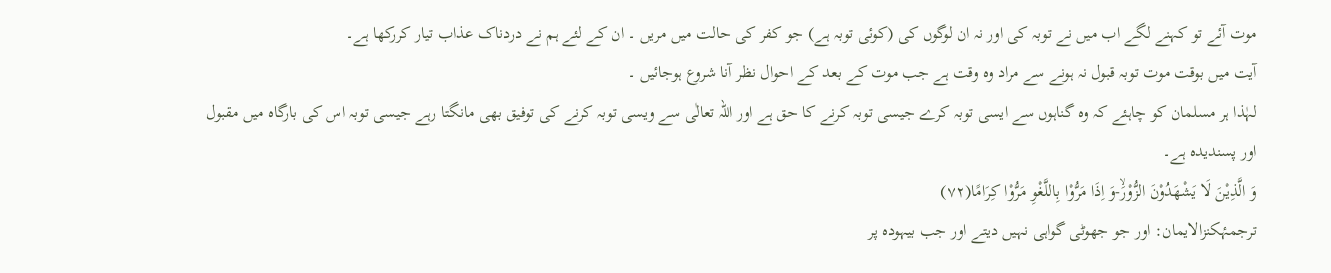موت آئے تو کہنے لگے اب میں نے توبہ کی اور نہ ان لوگوں کی (کوئی توبہ ہے) جو کفر کی حالت میں مریں ۔ ان کے لئے ہم نے دردناک عذاب تیار کررکھا ہے۔
آیت میں بوقت موت توبہ قبول نہ ہونے سے مراد وہ وقت ہے جب موت کے بعد کے احوال نظر آنا شروع ہوجائیں ۔
لہٰذا ہر مسلمان کو چاہئے کہ وہ گناہوں سے ایسی توبہ کرے جیسی توبہ کرنے کا حق ہے اور اللہ تعالٰی سے ویسی توبہ کرنے کی توفیق بھی مانگتا رہے جیسی توبہ اس کی بارگاہ میں مقبول اور پسندیدہ ہے۔
وَ الَّذِیْنَ لَا یَشْهَدُوْنَ الزُّوْرَۙ-وَ اِذَا مَرُّوْا بِاللَّغْوِ مَرُّوْا كِرَامًا(۷۲)
ترجمۂکنزالایمان: اور جو جھوٹی گواہی نہیں دیتے اور جب بیہودہ پر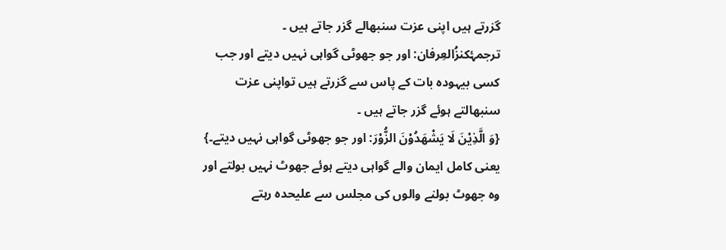گزرتے ہیں اپنی عزت سنبھالے گزر جاتے ہیں ۔
ترجمۂکنزُالعِرفان: اور جو جھوٹی گواہی نہیں دیتے اور جب کسی بیہودہ بات کے پاس سے گزرتے ہیں تواپنی عزت سنبھالتے ہوئے گزر جاتے ہیں ۔
{وَ الَّذِیْنَ لَا یَشْهَدُوْنَ الزُّوْرَ: اور جو جھوٹی گواہی نہیں دیتے۔} یعنی کامل ایمان والے گواہی دیتے ہوئے جھوٹ نہیں بولتے اور وہ جھوٹ بولنے والوں کی مجلس سے علیحدہ رہتے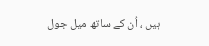ہیں ، اُن کے ساتھ میل جول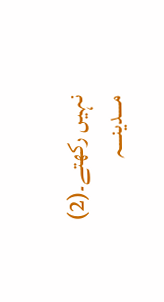نہیں رکھتے۔(2)
مـــدینـــہ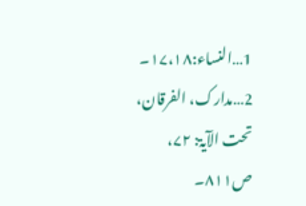1…النساء:۱۷،۱۸۔
2…مدارک، الفرقان، تحت الآیۃ: ۷۲، ص۸۱۱۔